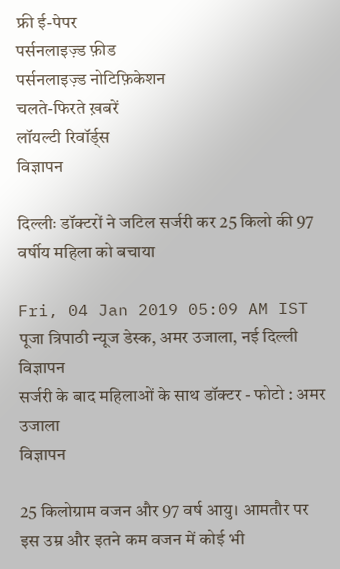फ्री ई-पेपर
पर्सनलाइज़्ड फ़ीड
पर्सनलाइज़्ड नोटिफ़िकेशन
चलते-फिरते ख़बरें
लॉयल्टी रिवॉर्ड्स
विज्ञापन

दिल्लीः डॉक्टरों ने जटिल सर्जरी कर 25 किलो की 97 वर्षीय महिला को बचाया

Fri, 04 Jan 2019 05:09 AM IST
पूजा त्रिपाठी न्यूज डेस्क, अमर उजाला, नई दिल्ली
विज्ञापन
सर्जरी के बाद महिलाओं के साथ डॉक्टर - फोटो : अमर उजाला
विज्ञापन

25 किलोग्राम वजन और 97 वर्ष आयु। आमतौर पर इस उम्र और इतने कम वजन में कोई भी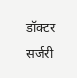डॉक्टर सर्जरी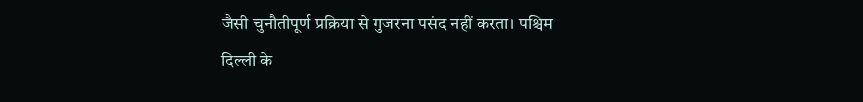जैसी चुनौतीपूर्ण प्रक्रिया से गुजरना पसंद नहीं करता। पश्चिम दिल्ली के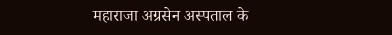महाराजा अग्रसेन अस्पताल के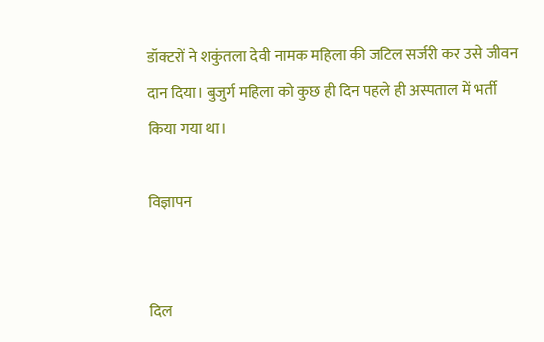डॉक्टरों ने शकुंतला देवी नामक महिला की जटिल सर्जरी कर उसे जीवन दान दिया। बुजुर्ग महिला को कुछ ही दिन पहले ही अस्पताल में भर्ती किया गया था।

विज्ञापन


दिल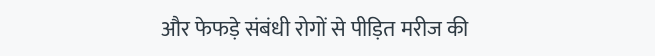और फेफड़े संबंधी रोगों से पीड़ित मरीज की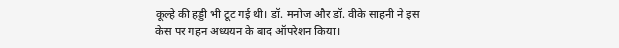कूल्हे की हड्डी भी टूट गई थी। डॉ. मनोज और डॉ. वीके साहनी ने इस केस पर गहन अध्ययन के बाद ऑपरेशन किया।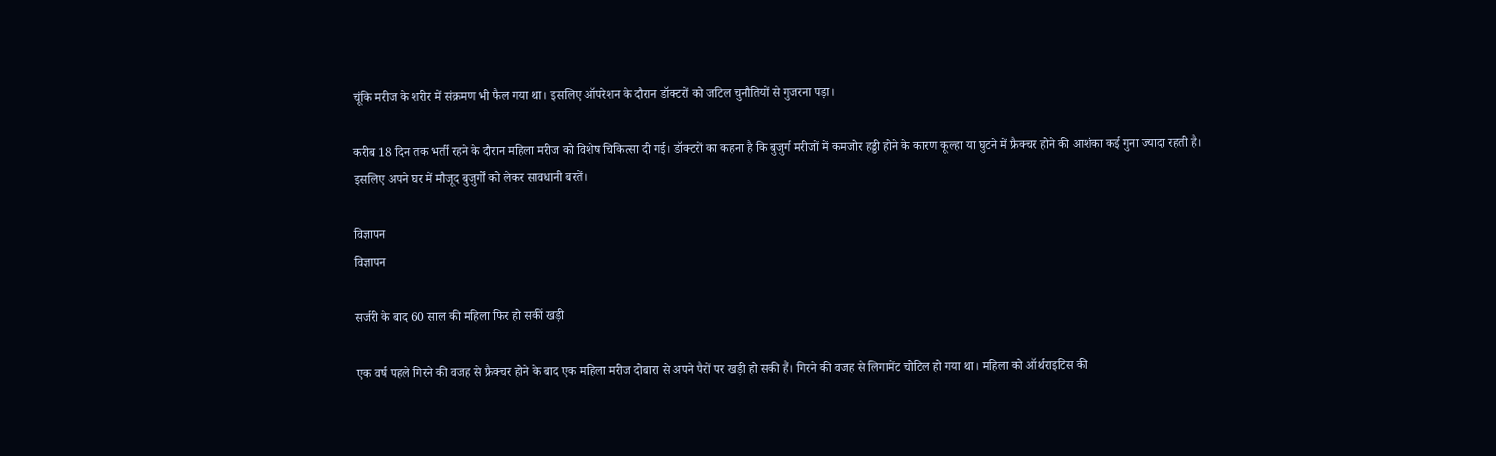चूंकि मरीज के शरीर में संक्रमण भी फैल गया था। इसलिए ऑपरेशन के दौरान डॉक्टरों को जटिल चुनौतियों से गुजरना पड़ा।

करीब 18 दिन तक भर्ती रहने के दौरान महिला मरीज को विशेष चिकित्सा दी गई। डॉक्टरों का कहना है कि बुजुर्ग मरीजों में कमजोर हड्डी होने के कारण कूल्हा या घुटने में फ्रैक्चर होने की आशंका कई गुना ज्यादा रहती है। इसलिए अपने घर में मौजूद बुजुर्गों को लेकर सावधानी बरतें।

विज्ञापन
विज्ञापन

सर्जरी के बाद 60 साल की महिला फिर हो सकीं खड़ी

एक वर्ष पहले गिरने की वजह से फ्रैक्चर होने के बाद एक महिला मरीज दोबारा से अपने पैरों पर खड़ी हो सकी हैं। गिरने की वजह से लिगामेंट चोटिल हो गया था। महिला को ऑर्थराइटिस की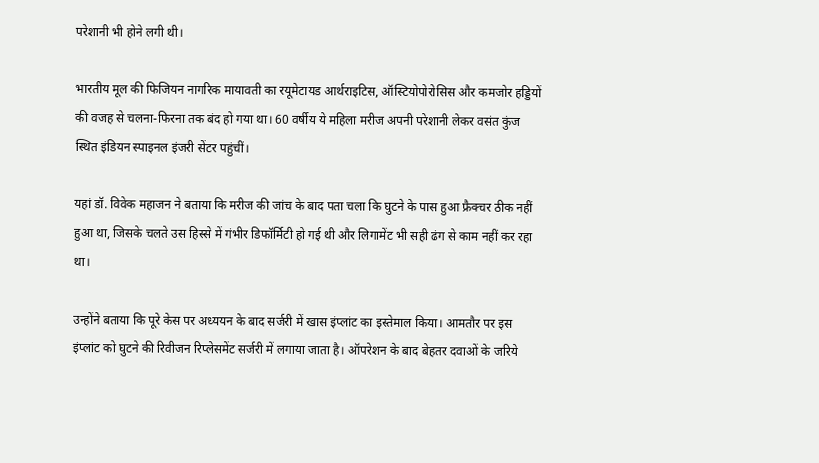परेशानी भी होने लगी थी।

भारतीय मूल की फिजियन नागरिक मायावती का रयूमेटायड आर्थराइटिस, ऑस्टियोपोरोसिस और कमजोर हड्डियों की वजह से चलना-फिरना तक बंद हो गया था। 60 वर्षीय ये महिला मरीज अपनी परेशानी लेकर वसंत कुंज स्थित इंडियन स्पाइनल इंजरी सेंटर पहुंचीं।

यहां डॉ. विवेक महाजन ने बताया कि मरीज की जांच के बाद पता चला कि घुटने के पास हुआ फ्रैक्चर ठीक नहीं हुआ था, जिसके चलते उस हिस्से में गंभीर डिफॉर्मिटी हो गई थी और लिगामेंट भी सही ढंग से काम नहीं कर रहा था।

उन्होंने बताया कि पूरे केस पर अध्ययन के बाद सर्जरी में खास इंप्लांट का इस्तेमाल किया। आमतौर पर इस इंप्लांट को घुटने की रिवीजन रिप्लेसमेंट सर्जरी में लगाया जाता है। ऑपरेशन के बाद बेहतर दवाओं के जरिये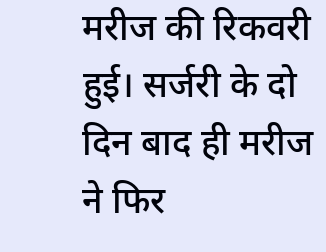मरीज की रिकवरी हुई। सर्जरी के दो दिन बाद ही मरीज ने फिर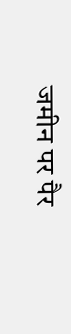जमीन पर पैर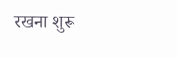रखना शुरू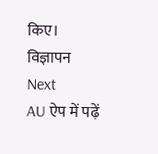किए।
विज्ञापन
Next
AU ऐप में पढ़ें